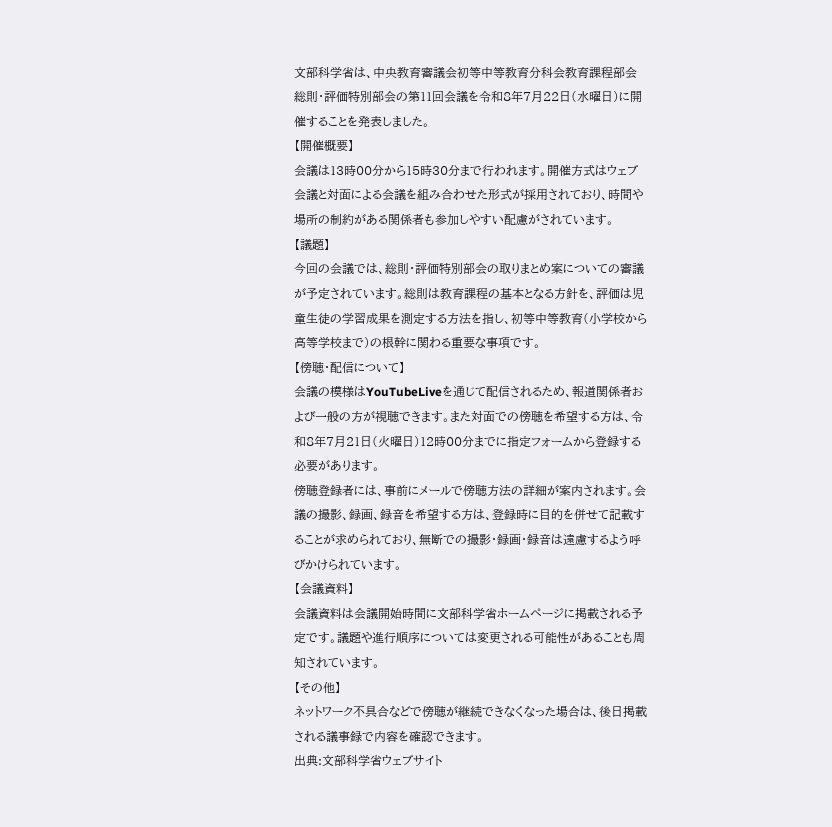文部科学省は、中央教育審議会初等中等教育分科会教育課程部会総則・評価特別部会の第11回会議を令和8年7月22日(水曜日)に開催することを発表しました。
【開催概要】
会議は13時00分から15時30分まで行われます。開催方式はウェブ会議と対面による会議を組み合わせた形式が採用されており、時間や場所の制約がある関係者も参加しやすい配慮がされています。
【議題】
今回の会議では、総則・評価特別部会の取りまとめ案についての審議が予定されています。総則は教育課程の基本となる方針を、評価は児童生徒の学習成果を測定する方法を指し、初等中等教育(小学校から高等学校まで)の根幹に関わる重要な事項です。
【傍聴・配信について】
会議の模様はYouTubeLiveを通じて配信されるため、報道関係者および一般の方が視聴できます。また対面での傍聴を希望する方は、令和8年7月21日(火曜日)12時00分までに指定フォームから登録する必要があります。
傍聴登録者には、事前にメールで傍聴方法の詳細が案内されます。会議の撮影、録画、録音を希望する方は、登録時に目的を併せて記載することが求められており、無断での撮影・録画・録音は遠慮するよう呼びかけられています。
【会議資料】
会議資料は会議開始時間に文部科学省ホームページに掲載される予定です。議題や進行順序については変更される可能性があることも周知されています。
【その他】
ネットワーク不具合などで傍聴が継続できなくなった場合は、後日掲載される議事録で内容を確認できます。
出典:文部科学省ウェブサイト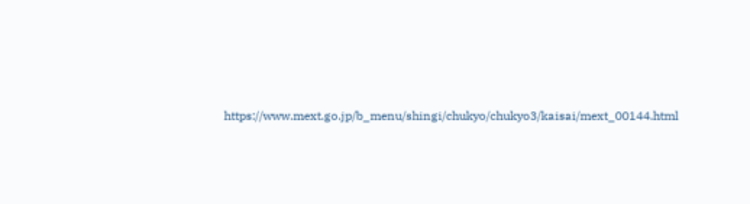https://www.mext.go.jp/b_menu/shingi/chukyo/chukyo3/kaisai/mext_00144.html